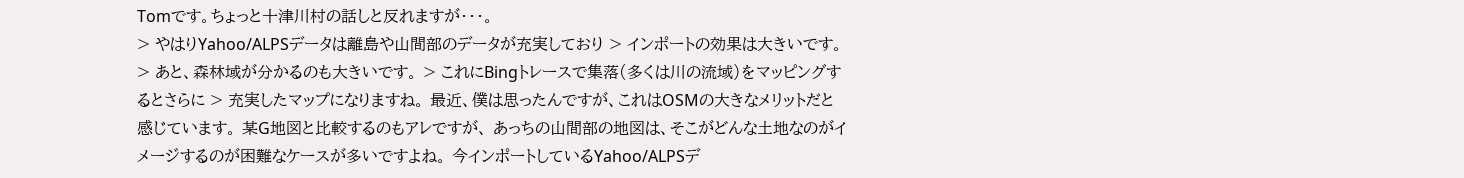Tomです。ちょっと十津川村の話しと反れますが・・・。
> やはりYahoo/ALPSデータは離島や山間部のデータが充実しており > インポートの効果は大きいです。 > あと、森林域が分かるのも大きいです。 > これにBingトレースで集落(多くは川の流域)をマッピングするとさらに > 充実したマップになりますね。 最近、僕は思ったんですが、これはOSMの大きなメリットだと感じています。 某G地図と比較するのもアレですが、 あっちの山間部の地図は、そこがどんな土地なのがイメージするのが困難なケースが多いですよね。 今インポートしているYahoo/ALPSデ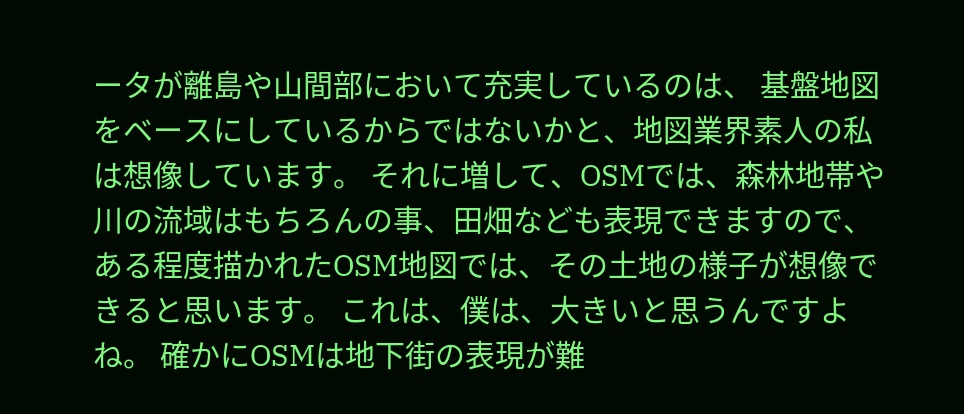ータが離島や山間部において充実しているのは、 基盤地図をベースにしているからではないかと、地図業界素人の私は想像しています。 それに増して、OSMでは、森林地帯や川の流域はもちろんの事、田畑なども表現できますので、 ある程度描かれたOSM地図では、その土地の様子が想像できると思います。 これは、僕は、大きいと思うんですよね。 確かにOSMは地下街の表現が難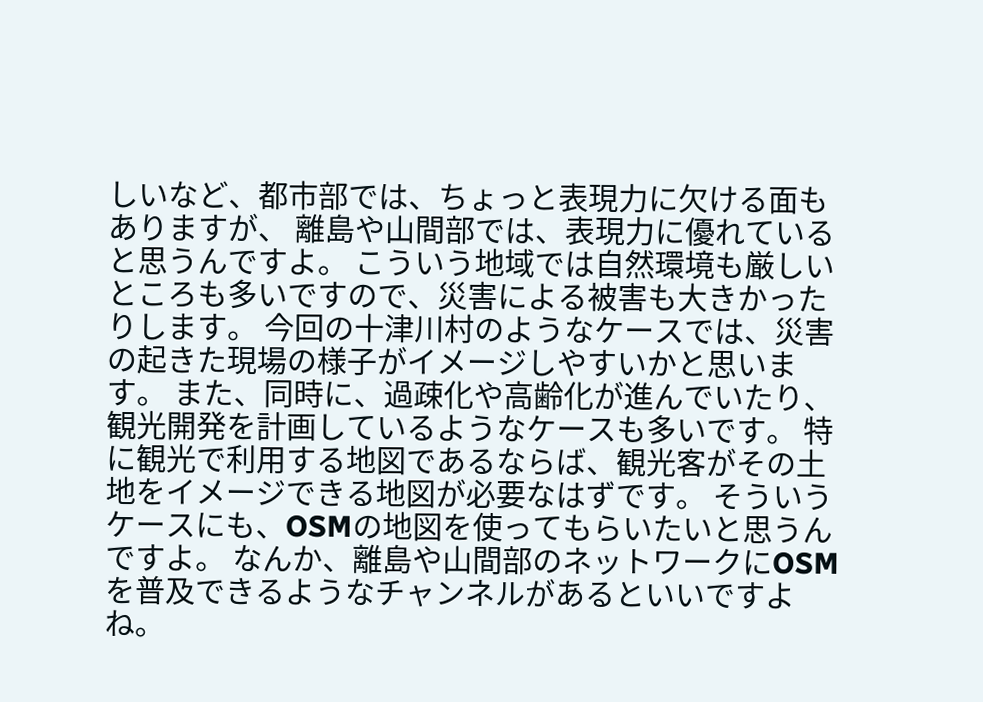しいなど、都市部では、ちょっと表現力に欠ける面もありますが、 離島や山間部では、表現力に優れていると思うんですよ。 こういう地域では自然環境も厳しいところも多いですので、災害による被害も大きかったりします。 今回の十津川村のようなケースでは、災害の起きた現場の様子がイメージしやすいかと思います。 また、同時に、過疎化や高齢化が進んでいたり、観光開発を計画しているようなケースも多いです。 特に観光で利用する地図であるならば、観光客がその土地をイメージできる地図が必要なはずです。 そういうケースにも、OSMの地図を使ってもらいたいと思うんですよ。 なんか、離島や山間部のネットワークにOSMを普及できるようなチャンネルがあるといいですよね。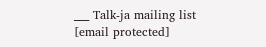___ Talk-ja mailing list [email protected]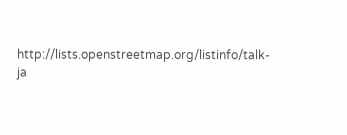http://lists.openstreetmap.org/listinfo/talk-ja